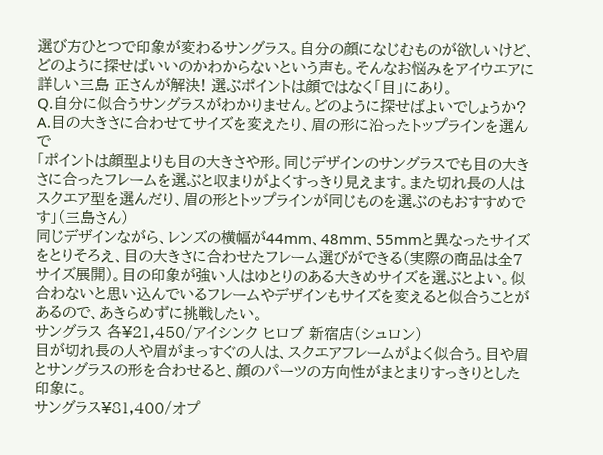選び方ひとつで印象が変わるサングラス。自分の顔になじむものが欲しいけど、どのように探せばいいのかわからないという声も。そんなお悩みをアイウエアに詳しい三島 正さんが解決! 選ぶポイントは顔ではなく「目」にあり。
Q.自分に似合うサングラスがわかりません。どのように探せばよいでしょうか?
A.目の大きさに合わせてサイズを変えたり、眉の形に沿ったトップラインを選んで
「ポイントは顔型よりも目の大きさや形。同じデザインのサングラスでも目の大きさに合ったフレームを選ぶと収まりがよくすっきり見えます。また切れ長の人はスクエア型を選んだり、眉の形とトップラインが同じものを選ぶのもおすすめです」(三島さん)
同じデザインながら、レンズの横幅が44mm、48mm、55mmと異なったサイズをとりそろえ、目の大きさに合わせたフレーム選びができる(実際の商品は全7サイズ展開)。目の印象が強い人はゆとりのある大きめサイズを選ぶとよい。似合わないと思い込んでいるフレームやデザインもサイズを変えると似合うことがあるので、あきらめずに挑戦したい。
サングラス 各¥21,450/アイシンク ヒロブ 新宿店(シュロン)
目が切れ長の人や眉がまっすぐの人は、スクエアフレームがよく似合う。目や眉とサングラスの形を合わせると、顔のパーツの方向性がまとまりすっきりとした印象に。
サングラス¥81,400/オプ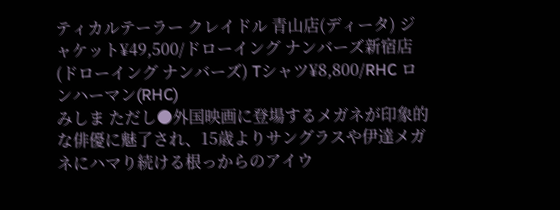ティカルテーラー クレイドル 青山店(ディータ) ジャケット¥49,500/ドローイング ナンバーズ新宿店(ドローイング ナンバーズ) Tシャツ¥8,800/RHC ロンハーマン(RHC)
みしま ただし●外国映画に登場するメガネが印象的な俳優に魅了され、15歳よりサングラスや伊達メガネにハマり続ける根っからのアイウ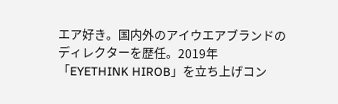エア好き。国内外のアイウエアブランドのディレクターを歴任。2019年「EYETHINK HIROB」を立ち上げコン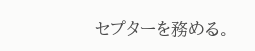セプターを務める。